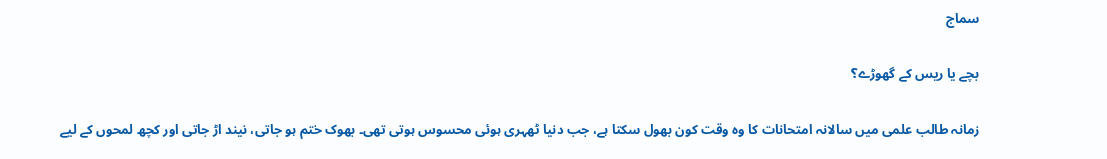سماج

بچے یا ریس کے گھوڑے؟

زمانہ طالب علمی میں سالانہ امتحانات کا وہ وقت کون بھول سکتا ہے، جب دنیا ٹھہری ہوئی محسوس ہوتی تھی۔ بھوک ختم ہو جاتی، نیند اڑ جاتی اور کچھ لمحوں کے لیے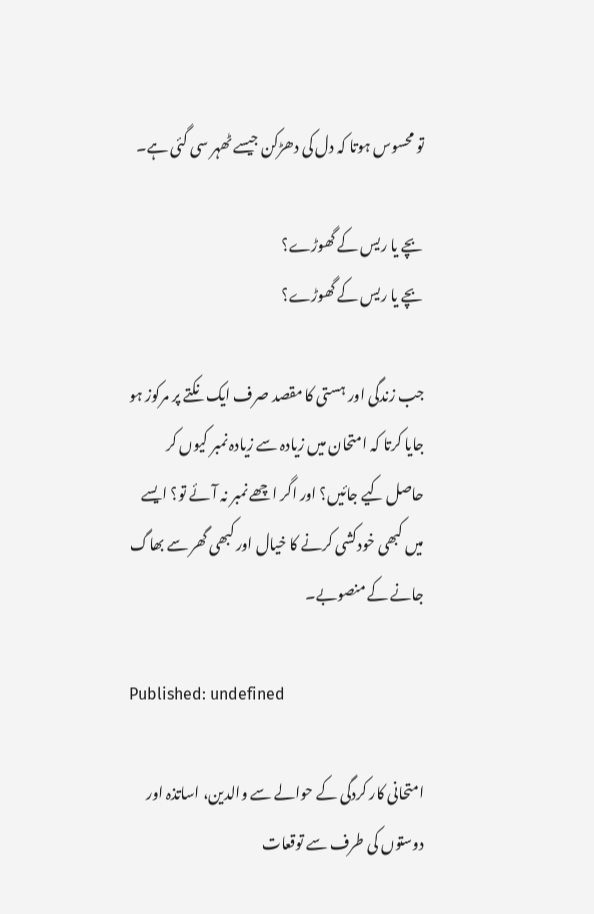تو محسوس ہوتا کہ دل کی دھڑکن جیسے ٹھہر سی گئی ہے۔

بچے یا ریس کے گھوڑے؟
بچے یا ریس کے گھوڑے؟

جب زندگی اور ہستی کا مقصد صرف ایک نکتے پر مرکوز ہو جایا کرتا کہ امتحان میں زیادہ سے زیادہ نمبر کیوں کر حاصل کیے جائیں؟ اور اگر اچھے نمبر نہ آئے تو؟ ایسے میں کبھی خودکشی کرنے کا خیال اور کبھی گھر سے بھاگ جانے کے منصوبے۔

Published: undefined

امتحانی کار کردگی کے حوالے سے والدین، اساتذہ اور دوستوں کی طرف سے توقعات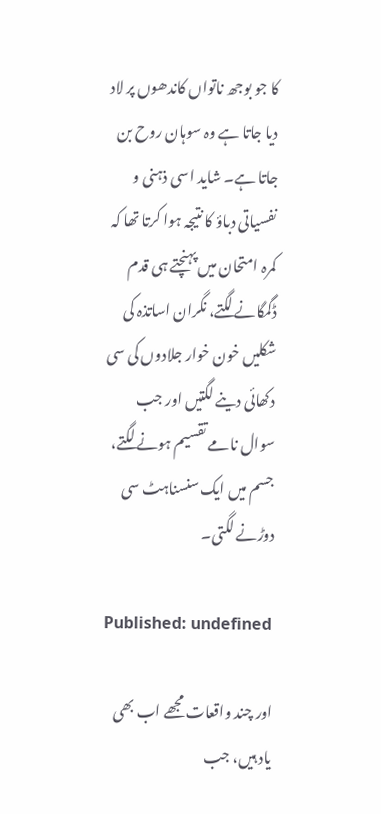کا جو بوجھ ناتواں کاندھوں پر لاد دیا جاتا ہے وہ سوہان روح بن جاتا ہے۔ شاید اسی ذہنی و نفسیاتی دباؤ کا نتیجہ ہوا کرتا تھا کہ کمرہ امتحان میں پہنچتے ہی قدم ڈگمگانے لگتے، نگران اساتذہ کی شکلیں خون خوار جلادوں کی سی دکھائی دینے لگتیں اور جب سوال نامے تقسیم ہونے لگتے، جسم میں ایک سنسناہٹ سی دوڑنے لگتی۔

Published: undefined

اور چند واقعات مجھے اب بھی یاد ہیں، جب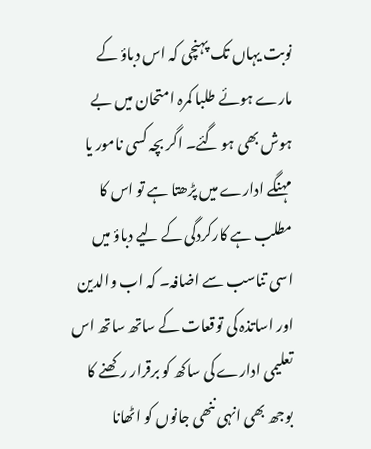نوبت یہاں تک پہنچی کہ اس دباؤ کے مارے ہوئے طلبا کمرہ امتحان میں بے ہوش بھی ہو گئے۔ اگر بچہ کسی نامور یا مہنگے ادارے میں پڑھتا ہے تو اس کا مطلب ہے کارکردگی کے لیے دباؤ میں اسی تناسب سے اضافہ۔ کہ اب والدین اور اساتذہ کی توقعات کے ساتھ ساتھ اس تعلیمی ادارے کی ساکھ کو برقرار رکھنے کا بوجھ بھی انہی ننھی جانوں کو اٹھانا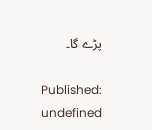پڑے گا۔

Published: undefined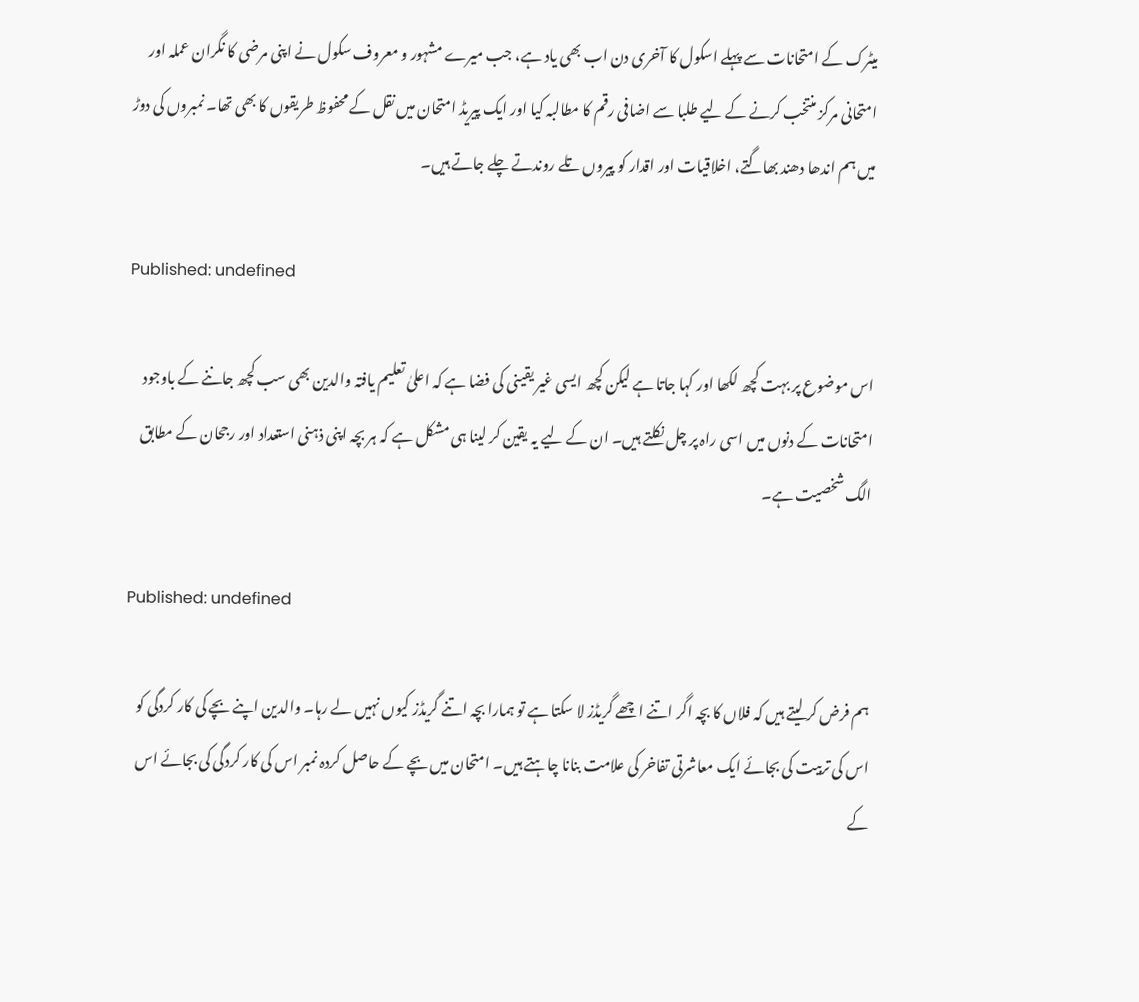میٹرک کے امتحانات سے پہلے اسکول کا آخری دن اب بھی یاد ہے، جب میرے مشہور و معروف سکول نے اپنی مرضی کا نگران عملہ اور امتحانی مرکز منتخب کرنے کے لیے طلبا سے اضافی رقم کا مطالبہ کیا اور ایک پیریڈ امتحان میں نقل کے محفوظ طریقوں کا بھی تھا۔ نمبروں کی دوڑ میں ہم اندھا دھند بھاگتے، اخلاقیات اور اقدار کو پیروں تلے روندتے چلے جاتے ہیں۔

Published: undefined

اس موضوع پر بہت کچھ لکھا اور کہا جاتا ہے لیکن کچھ ایسی غیر یقینی کی فضا ہے کہ اعلیٰ تعلیم یافتہ والدین بھی سب کچھ جاننے کے باوجود امتحانات کے دنوں میں اسی راہ پر چل نکلتے ہیں۔ ان کے لیے یہ یقین کر لینا ہی مشکل ہے کہ ہر بچہ اپنی ذہنی استعداد اور رجحان کے مطابق الگ شخصیت ہے۔

Published: undefined

ہم فرض کر لیتے ہیں کہ فلاں کا بچہ اگر اتنے اچھے گریڈز لا سکتا ہے تو ہمارا بچہ اتنے گریڈز کیوں نہیں لے رہا۔ والدین اپنے بچے کی کار کردگی کو اس کی تربیت کی بجائے ایک معاشرتی تفاخر کی علامت بنانا چاہتے ہیں۔ امتحان میں بچے کے حاصل کردہ نمبر اس کی کار کردگی کی بجائے اس کے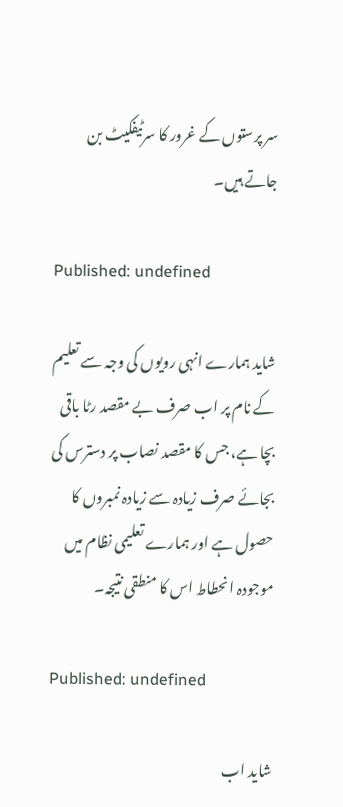سر پرستوں کے غرور کا سرٹیفکیٹ بن جاتے ہیں۔

Published: undefined

شاید ہمارے انہی رویوں کی وجہ سے تعلیم کے نام پر اب صرف بے مقصد رٹا باقی بچا ہے، جس کا مقصد نصاب پر دسترس کی بجائے صرف زیادہ سے زیادہ نمبروں کا حصول ہے اور ہمارے تعلیمی نظام میں موجودہ انحطاط اس کا منطقی نتیجہ۔

Published: undefined

شاید اب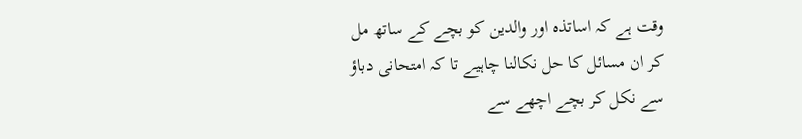وقت ہے کہ اساتذہ اور والدین کو بچے کے ساتھ مل کر ان مسائل کا حل نکالنا چاہیے تا کہ امتحانی دباؤ سے نکل کر بچے اچھے سے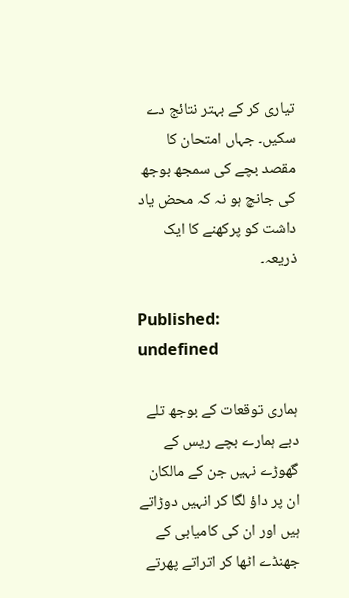تیاری کر کے بہتر نتائج دے سکیں۔ جہاں امتحان کا مقصد بچے کی سمجھ بوجھ کی جانچ ہو نہ کہ محض یاد داشت کو پرکھنے کا ایک ذریعہ۔

Published: undefined

ہماری توقعات کے بوجھ تلے دبے ہمارے بچے ریس کے گھوڑے نہیں جن کے مالکان ان پر داؤ لگا کر انہیں دوڑاتے ہیں اور ان کی کامیابی کے جھنڈے اٹھا کر اتراتے پھرتے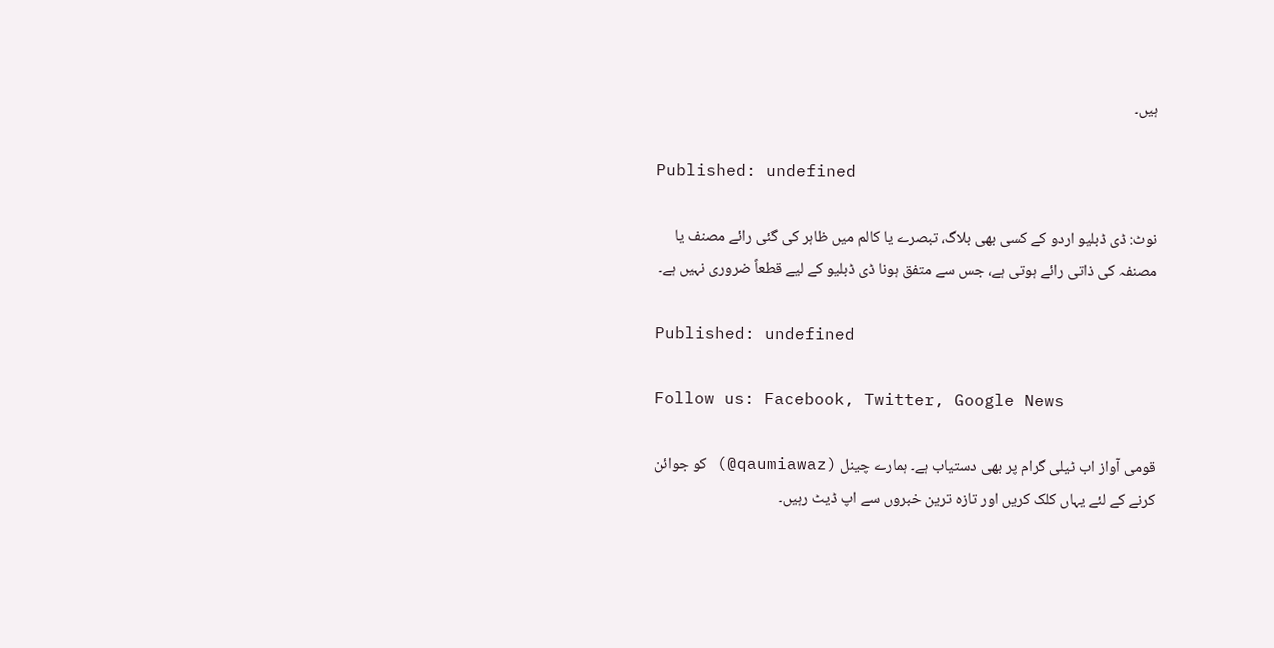ہیں۔

Published: undefined

نوٹ: ڈی ڈبلیو اردو کے کسی بھی بلاگ، تبصرے یا کالم میں ظاہر کی گئی رائے مصنف یا مصنفہ کی ذاتی رائے ہوتی ہے، جس سے متفق ہونا ڈی ڈبلیو کے لیے قطعاً ضروری نہیں ہے۔

Published: undefined

Follow us: Facebook, Twitter, Google News

قومی آواز اب ٹیلی گرام پر بھی دستیاب ہے۔ ہمارے چینل (qaumiawaz@) کو جوائن کرنے کے لئے یہاں کلک کریں اور تازہ ترین خبروں سے اپ ڈیٹ رہیں۔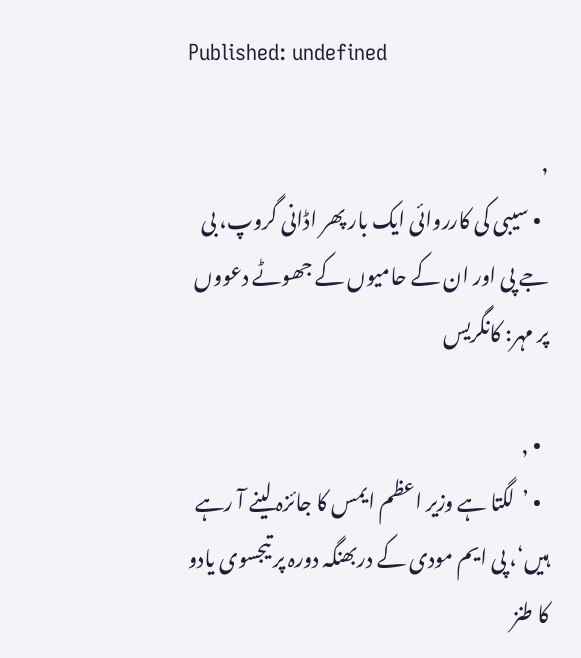Published: undefined

,
  • سیبی کی کارروائی ایک بار پھر اڈانی گروپ، بی جے پی اور ان کے حامیوں کے جھوٹے دعووں پر مہر: کانگریس

  • ,
  • ’لگتا ہے وزیر اعظم ایمس کا جائزہ لینے آ رہے ہیں‘، پی ایم مودی کے دربھنگہ دورہ پر تیجسوی یادو کا طنز